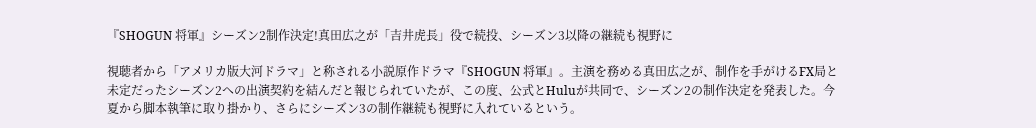『SHOGUN 将軍』シーズン2制作決定!真田広之が「吉井虎長」役で続投、シーズン3以降の継続も視野に

視聴者から「アメリカ版大河ドラマ」と称される小説原作ドラマ『SHOGUN 将軍』。主演を務める真田広之が、制作を手がけるFX局と未定だったシーズン2への出演契約を結んだと報じられていたが、この度、公式とHuluが共同で、シーズン2の制作決定を発表した。今夏から脚本執筆に取り掛かり、さらにシーズン3の制作継続も視野に入れているという。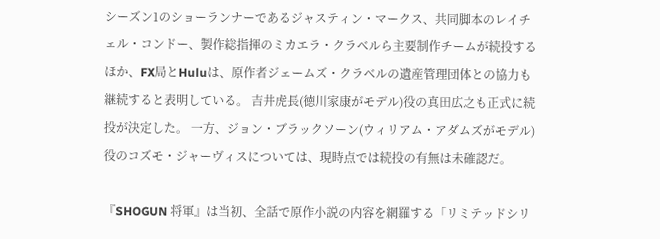シーズン1のショーランナーであるジャスティン・マークス、共同脚本のレイチェル・コンドー、製作総指揮のミカエラ・クラベルら主要制作チームが続投するほか、FX局とHuluは、原作者ジェームズ・クラベルの遺産管理団体との協力も継続すると表明している。 吉井虎長(徳川家康がモデル)役の真田広之も正式に続投が決定した。 一方、ジョン・ブラックソーン(ウィリアム・アダムズがモデル)役のコズモ・ジャーヴィスについては、現時点では続投の有無は未確認だ。

『SHOGUN 将軍』は当初、全話で原作小説の内容を網羅する「リミテッドシリ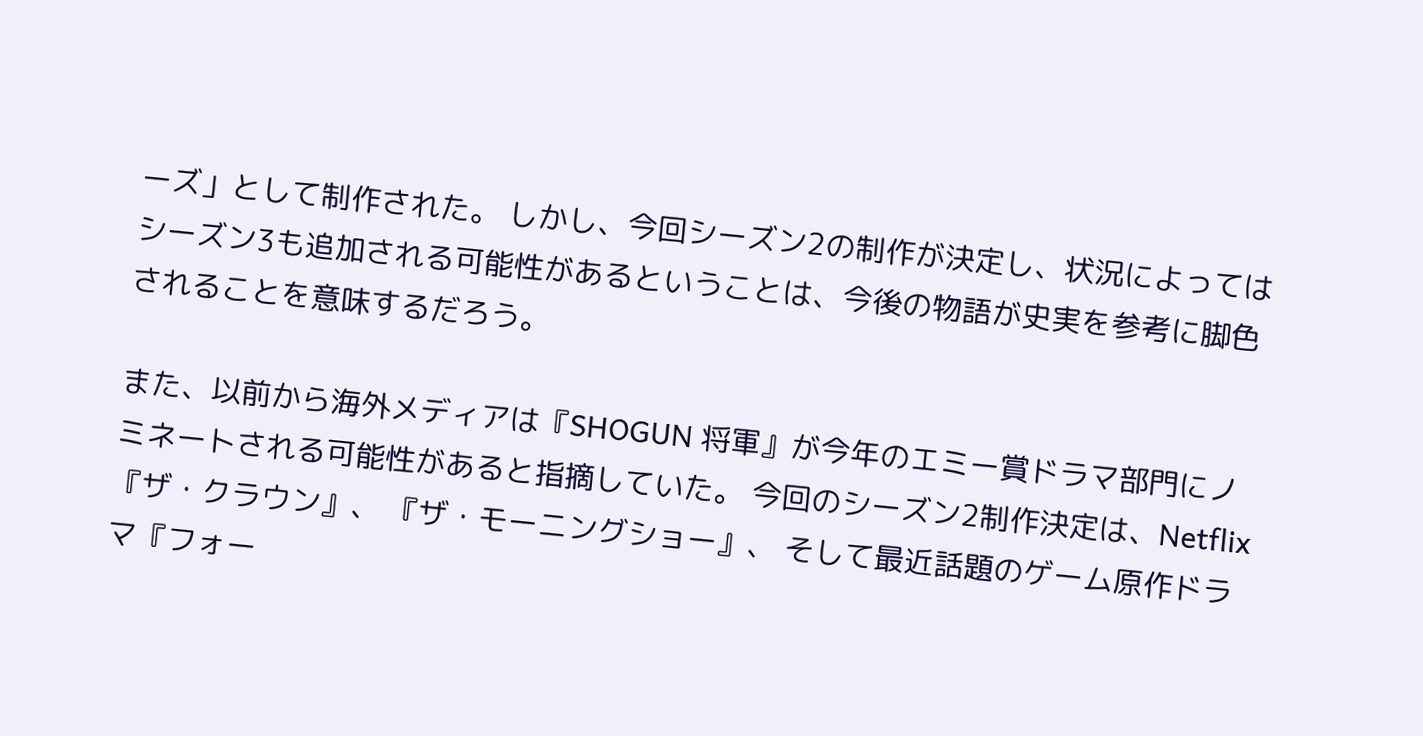ーズ」として制作された。 しかし、今回シーズン2の制作が決定し、状況によってはシーズン3も追加される可能性があるということは、今後の物語が史実を参考に脚色されることを意味するだろう。

また、以前から海外メディアは『SHOGUN 将軍』が今年のエミー賞ドラマ部門にノミネートされる可能性があると指摘していた。 今回のシーズン2制作決定は、Netflix『ザ・クラウン』、 『ザ・モーニングショー』、 そして最近話題のゲーム原作ドラマ『フォー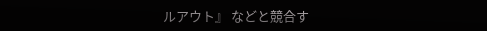ルアウト』 などと競合す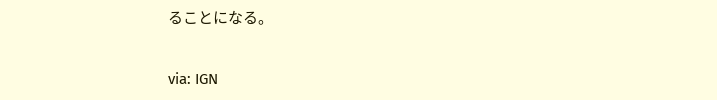ることになる。

via: IGN